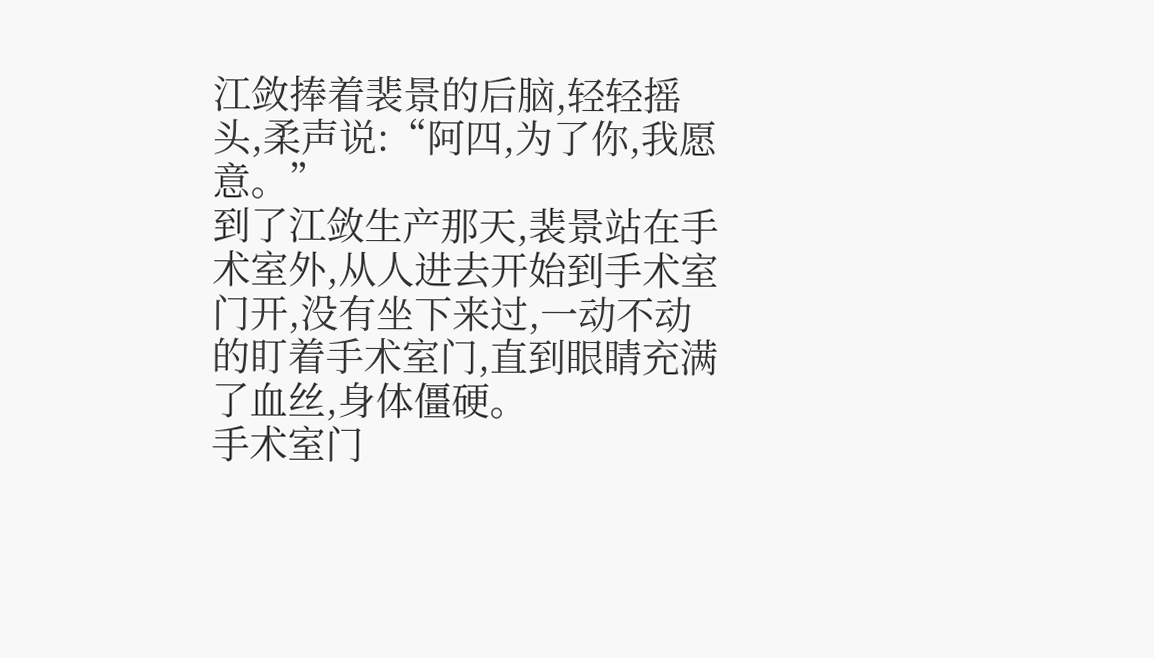江敛捧着裴景的后脑,轻轻摇头,柔声说:“阿四,为了你,我愿意。”
到了江敛生产那天,裴景站在手术室外,从人进去开始到手术室门开,没有坐下来过,一动不动的盯着手术室门,直到眼睛充满了血丝,身体僵硬。
手术室门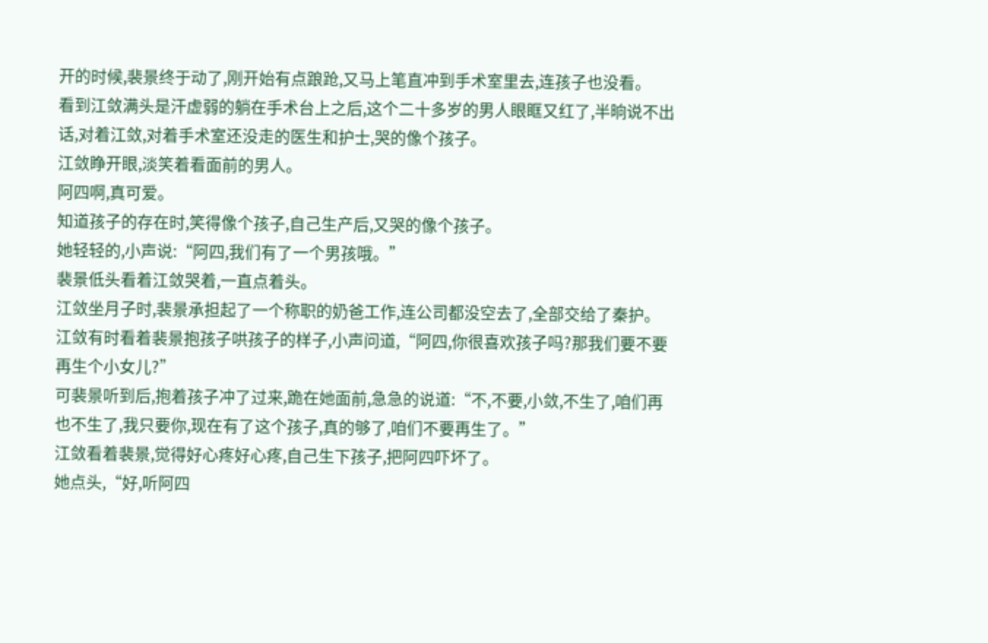开的时候,裴景终于动了,刚开始有点踉跄,又马上笔直冲到手术室里去,连孩子也没看。
看到江敛满头是汗虚弱的躺在手术台上之后,这个二十多岁的男人眼眶又红了,半晌说不出话,对着江敛,对着手术室还没走的医生和护士,哭的像个孩子。
江敛睁开眼,淡笑着看面前的男人。
阿四啊,真可爱。
知道孩子的存在时,笑得像个孩子,自己生产后,又哭的像个孩子。
她轻轻的,小声说:“阿四,我们有了一个男孩哦。”
裴景低头看着江敛哭着,一直点着头。
江敛坐月子时,裴景承担起了一个称职的奶爸工作,连公司都没空去了,全部交给了秦护。
江敛有时看着裴景抱孩子哄孩子的样子,小声问道,“阿四,你很喜欢孩子吗?那我们要不要再生个小女儿?”
可裴景听到后,抱着孩子冲了过来,跪在她面前,急急的说道:“不,不要,小敛,不生了,咱们再也不生了,我只要你,现在有了这个孩子,真的够了,咱们不要再生了。”
江敛看着裴景,觉得好心疼好心疼,自己生下孩子,把阿四吓坏了。
她点头,“好,听阿四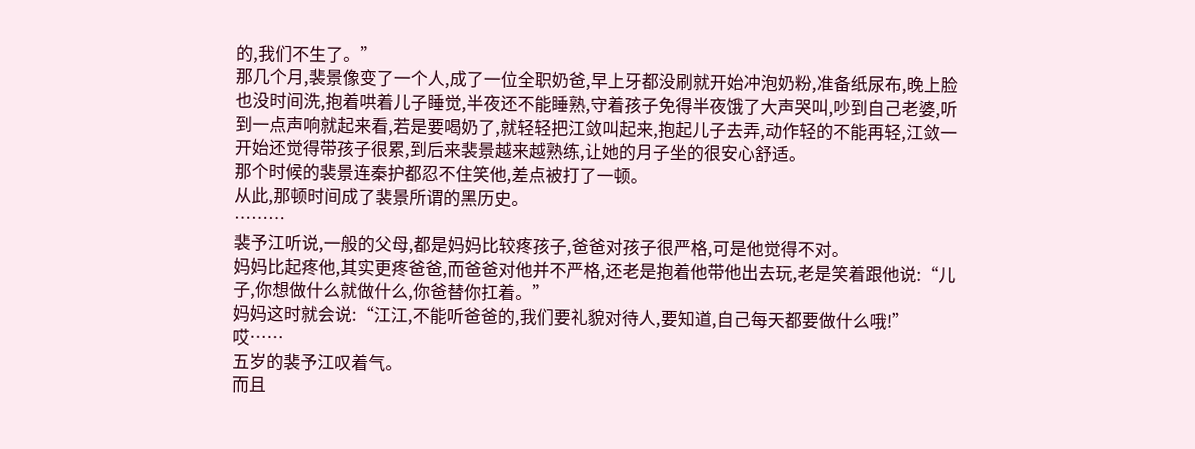的,我们不生了。”
那几个月,裴景像变了一个人,成了一位全职奶爸,早上牙都没刷就开始冲泡奶粉,准备纸尿布,晚上脸也没时间洗,抱着哄着儿子睡觉,半夜还不能睡熟,守着孩子免得半夜饿了大声哭叫,吵到自己老婆,听到一点声响就起来看,若是要喝奶了,就轻轻把江敛叫起来,抱起儿子去弄,动作轻的不能再轻,江敛一开始还觉得带孩子很累,到后来裴景越来越熟练,让她的月子坐的很安心舒适。
那个时候的裴景连秦护都忍不住笑他,差点被打了一顿。
从此,那顿时间成了裴景所谓的黑历史。
………
裴予江听说,一般的父母,都是妈妈比较疼孩子,爸爸对孩子很严格,可是他觉得不对。
妈妈比起疼他,其实更疼爸爸,而爸爸对他并不严格,还老是抱着他带他出去玩,老是笑着跟他说:“儿子,你想做什么就做什么,你爸替你扛着。”
妈妈这时就会说:“江江,不能听爸爸的,我们要礼貌对待人,要知道,自己每天都要做什么哦!”
哎……
五岁的裴予江叹着气。
而且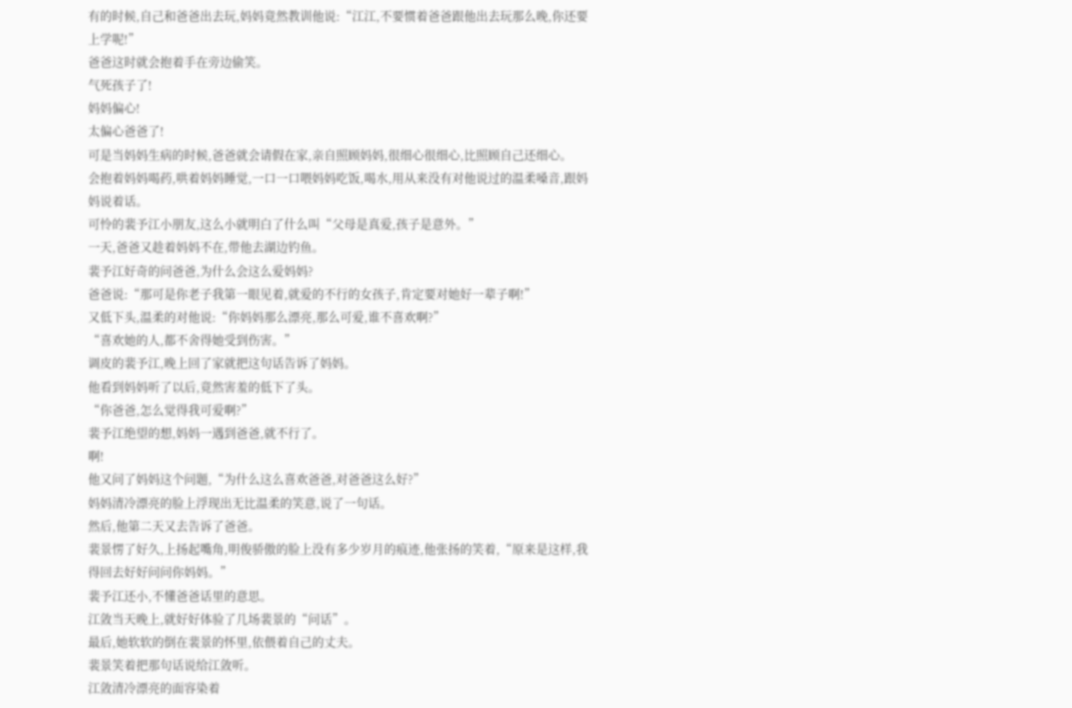有的时候,自己和爸爸出去玩,妈妈竟然教训他说:“江江,不要惯着爸爸跟他出去玩那么晚,你还要上学呢!”
爸爸这时就会抱着手在旁边偷笑。
气死孩子了!
妈妈偏心!
太偏心爸爸了!
可是当妈妈生病的时候,爸爸就会请假在家,亲自照顾妈妈,很细心很细心,比照顾自己还细心。
会抱着妈妈喝药,哄着妈妈睡觉,一口一口喂妈妈吃饭,喝水,用从来没有对他说过的温柔嗓音,跟妈妈说着话。
可怜的裴予江小朋友,这么小就明白了什么叫“父母是真爱,孩子是意外。”
一天,爸爸又趁着妈妈不在,带他去湖边钓鱼。
裴予江好奇的问爸爸,为什么会这么爱妈妈?
爸爸说:“那可是你老子我第一眼见着,就爱的不行的女孩子,肯定要对她好一辈子啊!”
又低下头,温柔的对他说:“你妈妈那么漂亮,那么可爱,谁不喜欢啊?”
“喜欢她的人,都不舍得她受到伤害。”
调皮的裴予江,晚上回了家就把这句话告诉了妈妈。
他看到妈妈听了以后,竟然害羞的低下了头。
“你爸爸,怎么觉得我可爱啊?”
裴予江绝望的想,妈妈一遇到爸爸,就不行了。
啊!
他又问了妈妈这个问题,“为什么这么喜欢爸爸,对爸爸这么好?”
妈妈清冷漂亮的脸上浮现出无比温柔的笑意,说了一句话。
然后,他第二天又去告诉了爸爸。
裴景愣了好久,上扬起嘴角,明俊骄傲的脸上没有多少岁月的痕迹,他张扬的笑着,“原来是这样,我得回去好好问问你妈妈。”
裴予江还小,不懂爸爸话里的意思。
江敛当天晚上,就好好体验了几场裴景的“问话”。
最后,她软软的倒在裴景的怀里,依偎着自己的丈夫。
裴景笑着把那句话说给江敛听。
江敛清冷漂亮的面容染着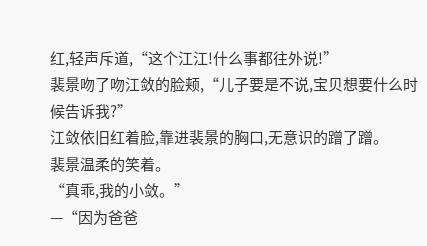红,轻声斥道,“这个江江!什么事都往外说!”
裴景吻了吻江敛的脸颊,“儿子要是不说,宝贝想要什么时候告诉我?”
江敛依旧红着脸,靠进裴景的胸口,无意识的蹭了蹭。
裴景温柔的笑着。
“真乖,我的小敛。”
—“因为爸爸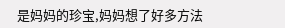是妈妈的珍宝,妈妈想了好多方法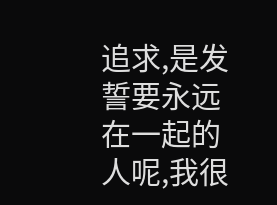追求,是发誓要永远在一起的人呢,我很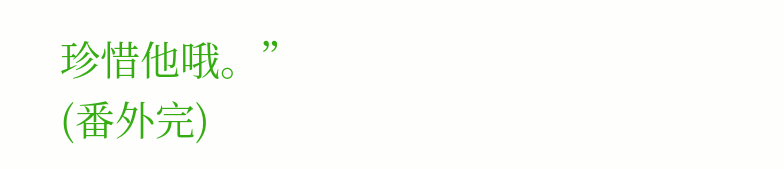珍惜他哦。”
(番外完)